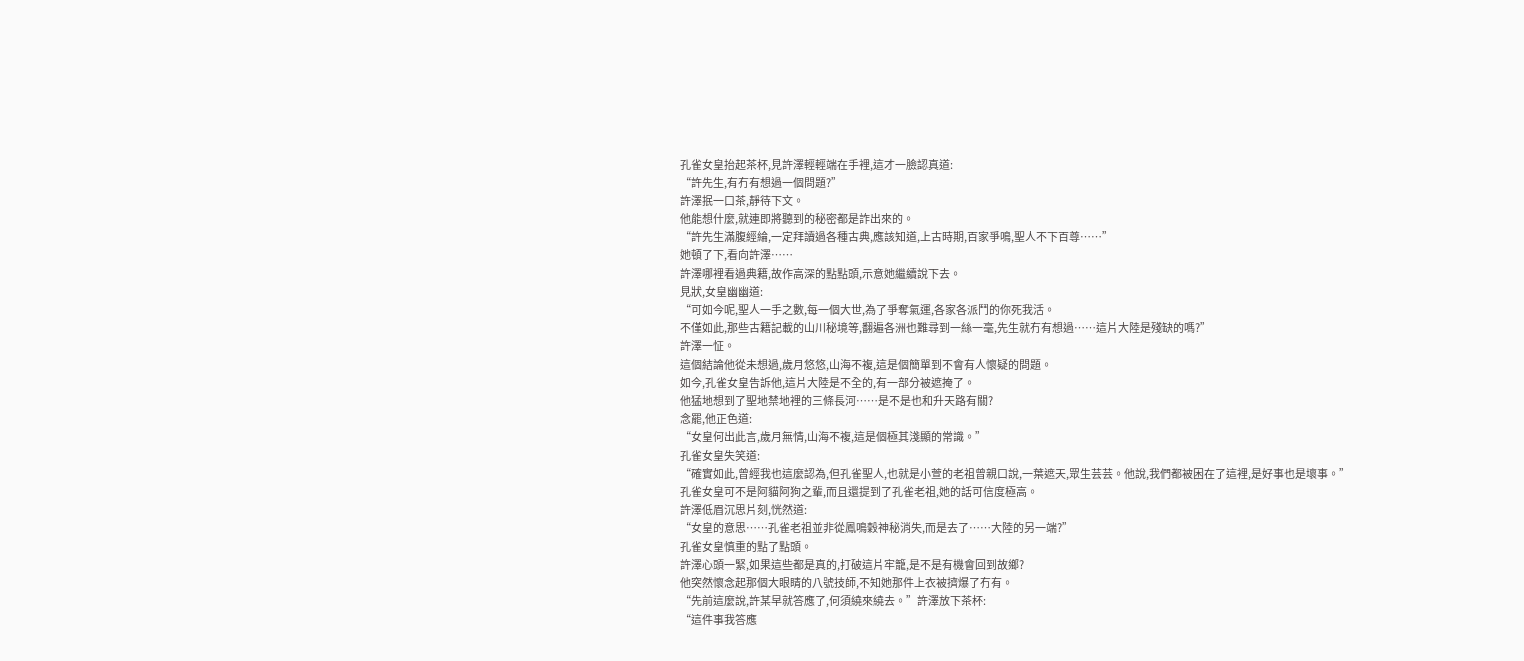孔雀女皇抬起茶杯,見許澤輕輕端在手裡,這才一臉認真道:
“許先生,有冇有想過一個問題?”
許澤抿一口茶,靜待下文。
他能想什麼,就連即將聽到的秘密都是詐出來的。
“許先生滿腹經綸,一定拜讀過各種古典,應該知道,上古時期,百家爭鳴,聖人不下百尊……”
她頓了下,看向許澤……
許澤哪裡看過典籍,故作高深的點點頭,示意她繼續說下去。
見狀,女皇幽幽道:
“可如今呢,聖人一手之數,每一個大世,為了爭奪氣運,各家各派鬥的你死我活。
不僅如此,那些古籍記載的山川秘境等,翻遍各洲也難尋到一絲一毫,先生就冇有想過……這片大陸是殘缺的嗎?”
許澤一怔。
這個結論他從未想過,歲月悠悠,山海不複,這是個簡單到不會有人懷疑的問題。
如今,孔雀女皇告訴他,這片大陸是不全的,有一部分被遮掩了。
他猛地想到了聖地禁地裡的三條長河……是不是也和升天路有關?
念罷,他正色道:
“女皇何出此言,歲月無情,山海不複,這是個極其淺顯的常識。”
孔雀女皇失笑道:
“確實如此,曾經我也這麼認為,但孔雀聖人,也就是小萱的老祖曾親口說,一葉遮天,眾生芸芸。他說,我們都被困在了這裡,是好事也是壞事。”
孔雀女皇可不是阿貓阿狗之輩,而且還提到了孔雀老祖,她的話可信度極高。
許澤低眉沉思片刻,恍然道:
“女皇的意思……孔雀老祖並非從鳳鳴穀神秘消失,而是去了……大陸的另一端?”
孔雀女皇慎重的點了點頭。
許澤心頭一緊,如果這些都是真的,打破這片牢籠,是不是有機會回到故鄉?
他突然懷念起那個大眼睛的八號技師,不知她那件上衣被擠爆了冇有。
“先前這麼說,許某早就答應了,何須繞來繞去。”許澤放下茶杯:
“這件事我答應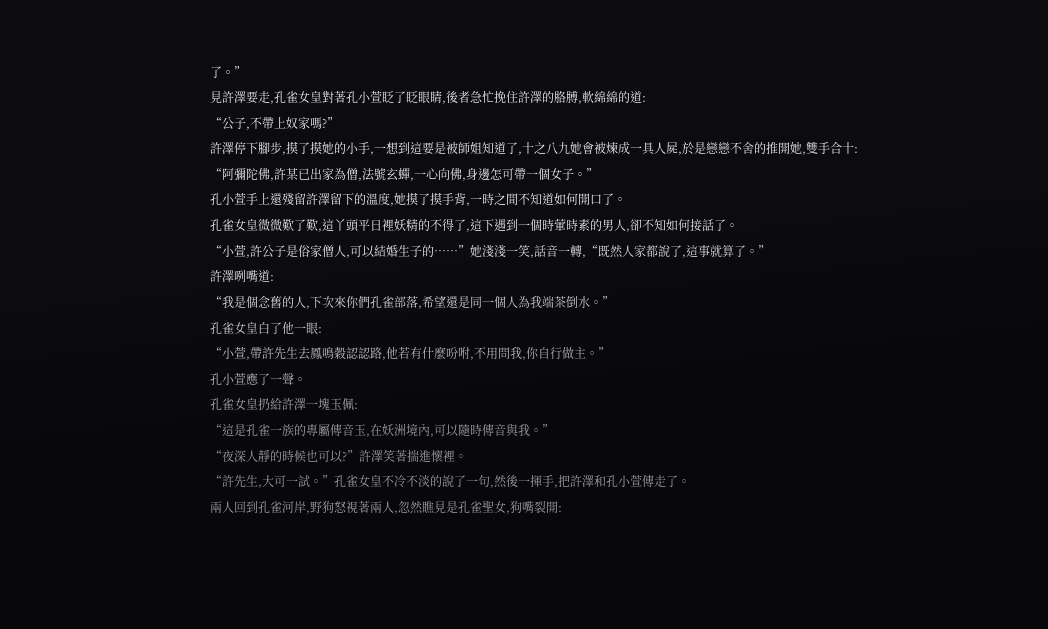了。”
見許澤要走,孔雀女皇對著孔小萱眨了眨眼睛,後者急忙挽住許澤的胳膊,軟綿綿的道:
“公子,不帶上奴家嗎?”
許澤停下腳步,摸了摸她的小手,一想到這要是被師姐知道了,十之八九她會被煉成一具人屍,於是戀戀不舍的推開她,雙手合十:
“阿彌陀佛,許某已出家為僧,法號玄蟬,一心向佛,身邊怎可帶一個女子。”
孔小萱手上還殘留許澤留下的溫度,她摸了摸手背,一時之間不知道如何開口了。
孔雀女皇微微歎了歎,這丫頭平日裡妖精的不得了,這下遇到一個時葷時素的男人,卻不知如何接話了。
“小萱,許公子是俗家僧人,可以結婚生子的……”她淺淺一笑,話音一轉,“既然人家都說了,這事就算了。”
許澤咧嘴道:
“我是個念舊的人,下次來你們孔雀部落,希望還是同一個人為我端茶倒水。”
孔雀女皇白了他一眼:
“小萱,帶許先生去鳳鳴穀認認路,他若有什麼吩咐,不用問我,你自行做主。”
孔小萱應了一聲。
孔雀女皇扔給許澤一塊玉佩:
“這是孔雀一族的專屬傳音玉,在妖洲境內,可以隨時傳音與我。”
“夜深人靜的時候也可以?”許澤笑著揣進懷裡。
“許先生,大可一試。”孔雀女皇不冷不淡的說了一句,然後一揮手,把許澤和孔小萱傳走了。
兩人回到孔雀河岸,野狗怒視著兩人,忽然瞧見是孔雀聖女,狗嘴裂開: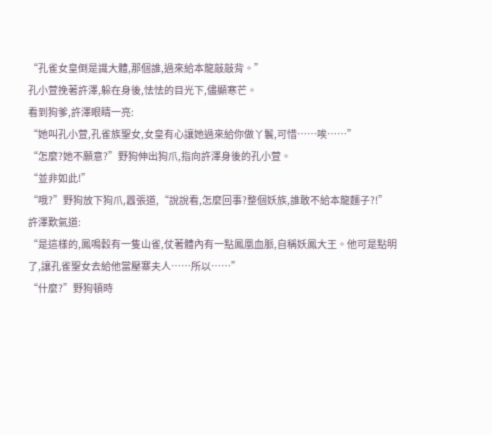“孔雀女皇倒是識大體,那個誰,過來給本龍敲敲背。”
孔小萱挽著許澤,躲在身後,怯怯的目光下,儘顯寒芒。
看到狗爹,許澤眼睛一亮:
“她叫孔小萱,孔雀族聖女,女皇有心讓她過來給你做丫鬟,可惜……唉……”
“怎麼?她不願意?”野狗伸出狗爪,指向許澤身後的孔小萱。
“並非如此!”
“哦?”野狗放下狗爪,囂張道,“說說看,怎麼回事?整個妖族,誰敢不給本龍麵子?!”
許澤歎氣道:
“是這樣的,鳳鳴穀有一隻山雀,仗著體內有一點鳳凰血脈,自稱妖鳳大王。他可是點明了,讓孔雀聖女去給他當壓寨夫人……所以……”
“什麼?”野狗頓時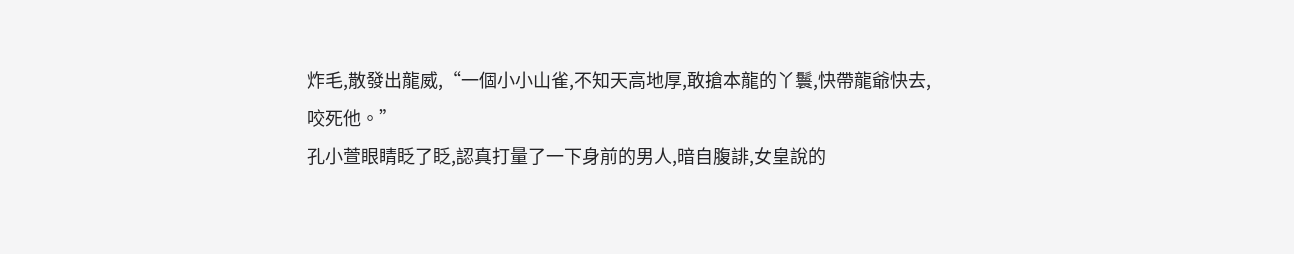炸毛,散發出龍威,“一個小小山雀,不知天高地厚,敢搶本龍的丫鬟,快帶龍爺快去,咬死他。”
孔小萱眼睛眨了眨,認真打量了一下身前的男人,暗自腹誹,女皇說的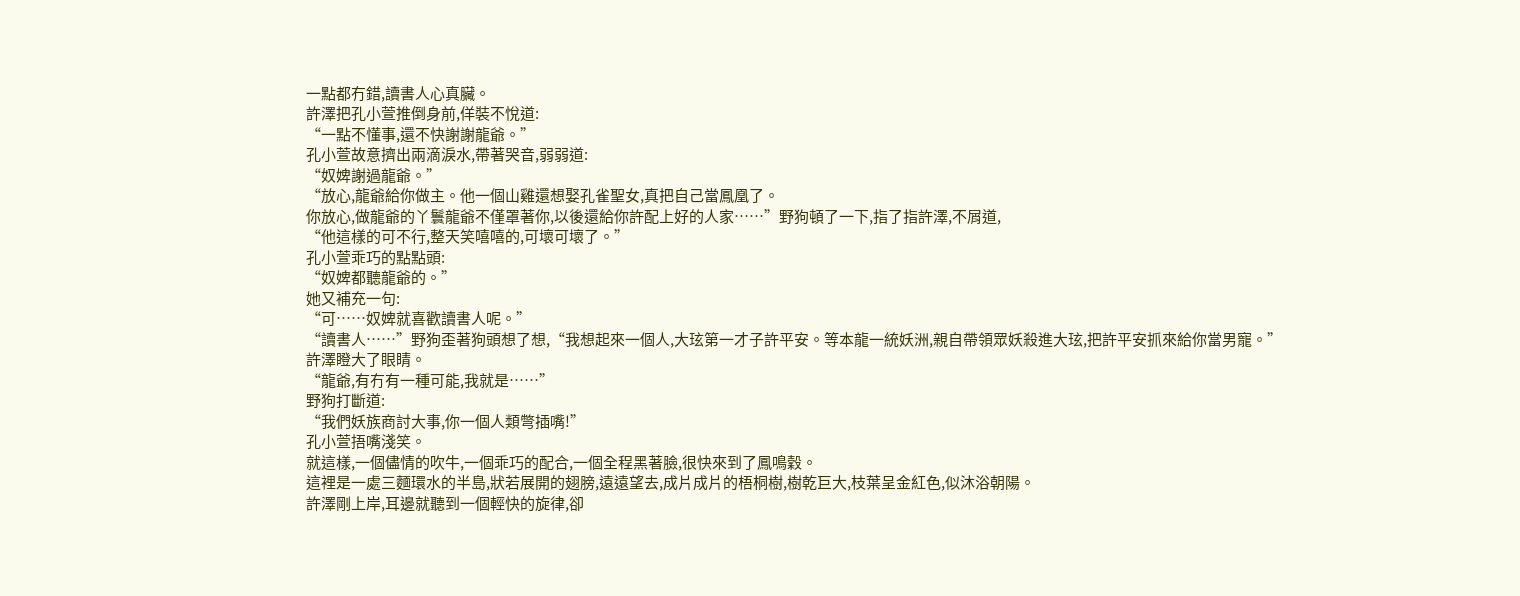一點都冇錯,讀書人心真臟。
許澤把孔小萱推倒身前,佯裝不悅道:
“一點不懂事,還不快謝謝龍爺。”
孔小萱故意擠出兩滴淚水,帶著哭音,弱弱道:
“奴婢謝過龍爺。”
“放心,龍爺給你做主。他一個山雞還想娶孔雀聖女,真把自己當鳳凰了。
你放心,做龍爺的丫鬟龍爺不僅罩著你,以後還給你許配上好的人家……”野狗頓了一下,指了指許澤,不屑道,
“他這樣的可不行,整天笑嘻嘻的,可壞可壞了。”
孔小萱乖巧的點點頭:
“奴婢都聽龍爺的。”
她又補充一句:
“可……奴婢就喜歡讀書人呢。”
“讀書人……”野狗歪著狗頭想了想,“我想起來一個人,大玹第一才子許平安。等本龍一統妖洲,親自帶領眾妖殺進大玹,把許平安抓來給你當男寵。”
許澤瞪大了眼睛。
“龍爺,有冇有一種可能,我就是……”
野狗打斷道:
“我們妖族商討大事,你一個人類彆插嘴!”
孔小萱捂嘴淺笑。
就這樣,一個儘情的吹牛,一個乖巧的配合,一個全程黑著臉,很快來到了鳳鳴穀。
這裡是一處三麵環水的半島,狀若展開的翅膀,遠遠望去,成片成片的梧桐樹,樹乾巨大,枝葉呈金紅色,似沐浴朝陽。
許澤剛上岸,耳邊就聽到一個輕快的旋律,卻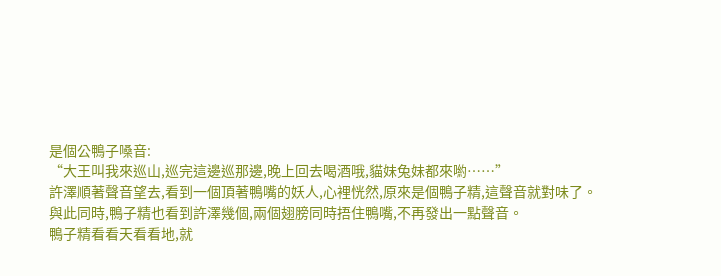是個公鴨子嗓音:
“大王叫我來巡山,巡完這邊巡那邊,晚上回去喝酒哦,貓妹兔妹都來喲……”
許澤順著聲音望去,看到一個頂著鴨嘴的妖人,心裡恍然,原來是個鴨子精,這聲音就對味了。
與此同時,鴨子精也看到許澤幾個,兩個翅膀同時捂住鴨嘴,不再發出一點聲音。
鴨子精看看天看看地,就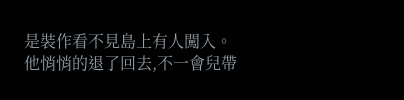是裝作看不見島上有人闖入。
他悄悄的退了回去,不一會兒帶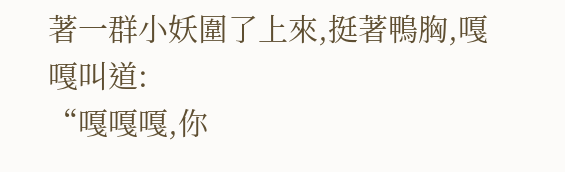著一群小妖圍了上來,挺著鴨胸,嘎嘎叫道:
“嘎嘎嘎,你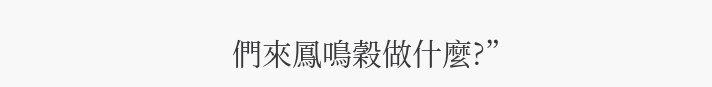們來鳳鳴穀做什麼?”